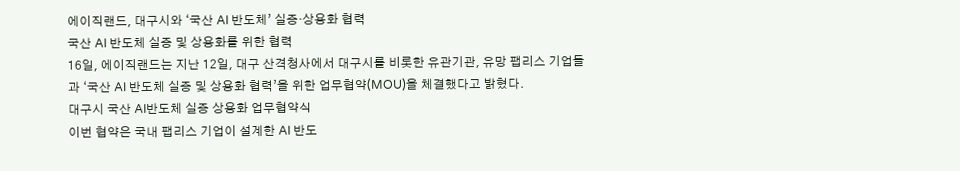에이직랜드, 대구시와 ‘국산 AI 반도체’ 실증·상용화 협력
국산 AI 반도체 실증 및 상용화를 위한 협력
16일, 에이직랜드는 지난 12일, 대구 산격청사에서 대구시를 비롯한 유관기관, 유망 팹리스 기업들과 ‘국산 AI 반도체 실증 및 상용화 협력’을 위한 업무협약(MOU)을 체결했다고 밝혔다.
대구시 국산 AI반도체 실증 상용화 업무협약식
이번 협약은 국내 팹리스 기업이 설계한 AI 반도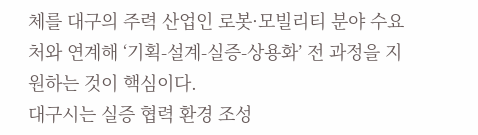체를 대구의 주력 산업인 로봇·모빌리티 분야 수요처와 연계해 ‘기획-설계-실증-상용화’ 전 과정을 지원하는 것이 핵심이다.
대구시는 실증 협력 환경 조성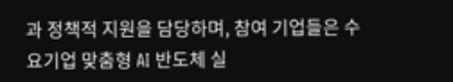과 정책적 지원을 담당하며, 참여 기업들은 수요기업 맞춤형 AI 반도체 실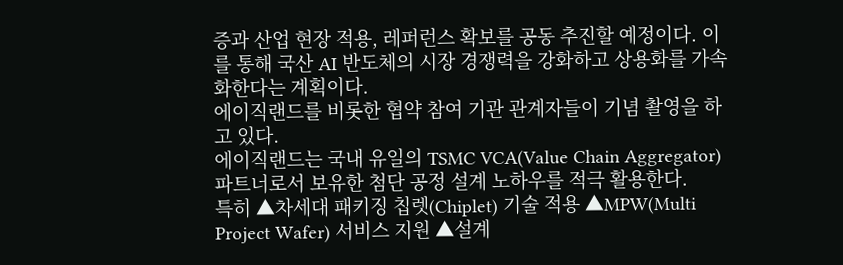증과 산업 현장 적용, 레퍼런스 확보를 공동 추진할 예정이다. 이를 통해 국산 AI 반도체의 시장 경쟁력을 강화하고 상용화를 가속화한다는 계획이다.
에이직랜드를 비롯한 협약 참여 기관 관계자들이 기념 촬영을 하고 있다.
에이직랜드는 국내 유일의 TSMC VCA(Value Chain Aggregator) 파트너로서 보유한 첨단 공정 설계 노하우를 적극 활용한다.
특히 ▲차세대 패키징 칩렛(Chiplet) 기술 적용 ▲MPW(Multi Project Wafer) 서비스 지원 ▲설계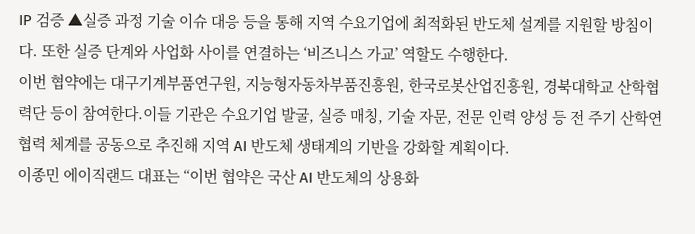IP 검증 ▲실증 과정 기술 이슈 대응 등을 통해 지역 수요기업에 최적화된 반도체 설계를 지원할 방침이다. 또한 실증 단계와 사업화 사이를 연결하는 ‘비즈니스 가교’ 역할도 수행한다.
이번 협약에는 대구기계부품연구원, 지능형자동차부품진흥원, 한국로봇산업진흥원, 경북대학교 산학협력단 등이 참여한다.이들 기관은 수요기업 발굴, 실증 매칭, 기술 자문, 전문 인력 양성 등 전 주기 산학연 협력 체계를 공동으로 추진해 지역 AI 반도체 생태계의 기반을 강화할 계획이다.
이종민 에이직랜드 대표는 “이번 협약은 국산 AI 반도체의 상용화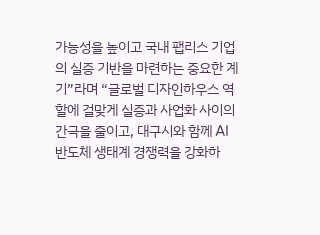가능성을 높이고 국내 팹리스 기업의 실증 기반을 마련하는 중요한 계기”라며 “글로벌 디자인하우스 역할에 걸맞게 실증과 사업화 사이의 간극을 줄이고, 대구시와 함께 AI 반도체 생태계 경쟁력을 강화하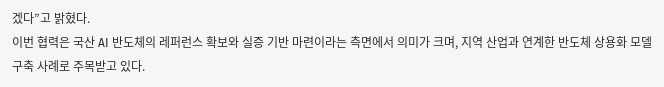겠다”고 밝혔다.
이번 협력은 국산 AI 반도체의 레퍼런스 확보와 실증 기반 마련이라는 측면에서 의미가 크며, 지역 산업과 연계한 반도체 상용화 모델 구축 사례로 주목받고 있다.